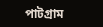পাটগ্রাম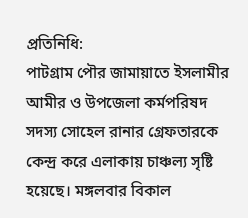প্রতিনিধি:
পাটগ্রাম পৌর জামায়াতে ইসলামীর আমীর ও উপজেলা কর্মপরিষদ সদস্য সোহেল রানার গ্রেফতারকে কেন্দ্র করে এলাকায় চাঞ্চল্য সৃষ্টি হয়েছে। মঙ্গলবার বিকাল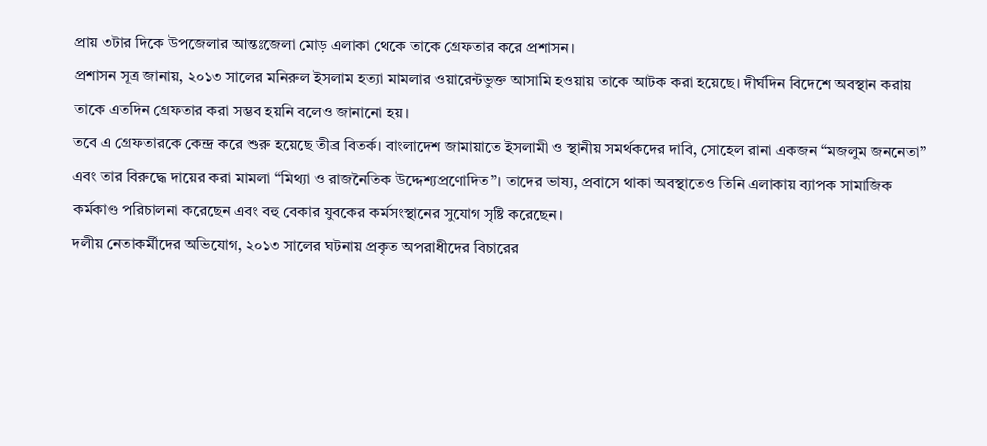প্রায় ৩টার দিকে উপজেলার আন্তঃজেলা মোড় এলাকা থেকে তাকে গ্রেফতার করে প্রশাসন।
প্রশাসন সূত্র জানায়, ২০১৩ সালের মনিরুল ইসলাম হত্যা মামলার ওয়ারেন্টভুক্ত আসামি হওয়ায় তাকে আটক করা হয়েছে। দীর্ঘদিন বিদেশে অবস্থান করায় তাকে এতদিন গ্রেফতার করা সম্ভব হয়নি বলেও জানানো হয়।
তবে এ গ্রেফতারকে কেন্দ্র করে শুরু হয়েছে তীব্র বিতর্ক। বাংলাদেশ জামায়াতে ইসলামী ও স্থানীয় সমর্থকদের দাবি, সোহেল রানা একজন “মজলুম জননেতা” এবং তার বিরুদ্ধে দায়ের করা মামলা “মিথ্যা ও রাজনৈতিক উদ্দেশ্যপ্রণোদিত”। তাদের ভাষ্য, প্রবাসে থাকা অবস্থাতেও তিনি এলাকায় ব্যাপক সামাজিক কর্মকাণ্ড পরিচালনা করেছেন এবং বহু বেকার যুবকের কর্মসংস্থানের সুযোগ সৃষ্টি করেছেন।
দলীয় নেতাকর্মীদের অভিযোগ, ২০১৩ সালের ঘটনায় প্রকৃত অপরাধীদের বিচারের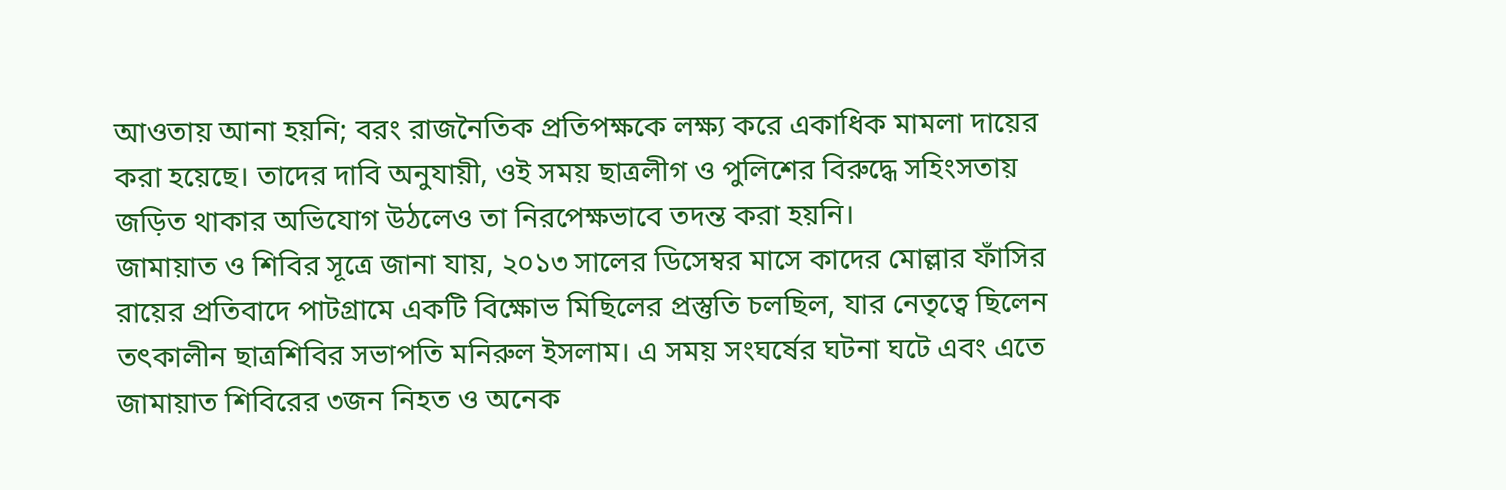আওতায় আনা হয়নি; বরং রাজনৈতিক প্রতিপক্ষকে লক্ষ্য করে একাধিক মামলা দায়ের করা হয়েছে। তাদের দাবি অনুযায়ী, ওই সময় ছাত্রলীগ ও পুলিশের বিরুদ্ধে সহিংসতায় জড়িত থাকার অভিযোগ উঠলেও তা নিরপেক্ষভাবে তদন্ত করা হয়নি।
জামায়াত ও শিবির সূত্রে জানা যায়, ২০১৩ সালের ডিসেম্বর মাসে কাদের মোল্লার ফাঁসির রায়ের প্রতিবাদে পাটগ্রামে একটি বিক্ষোভ মিছিলের প্রস্তুতি চলছিল, যার নেতৃত্বে ছিলেন তৎকালীন ছাত্রশিবির সভাপতি মনিরুল ইসলাম। এ সময় সংঘর্ষের ঘটনা ঘটে এবং এতে জামায়াত শিবিরের ৩জন নিহত ও অনেক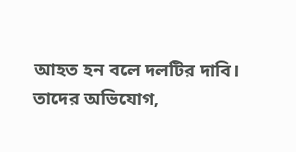আহত হন বলে দলটির দাবি।
তাদের অভিযোগ,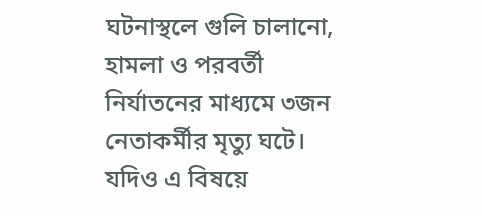ঘটনাস্থলে গুলি চালানো, হামলা ও পরবর্তী নির্যাতনের মাধ্যমে ৩জন নেতাকর্মীর মৃত্যু ঘটে। যদিও এ বিষয়ে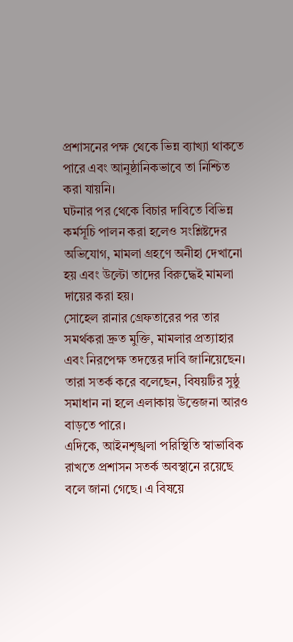প্রশাসনের পক্ষ থেকে ভিন্ন ব্যাখ্যা থাকতে পারে এবং আনুষ্ঠানিকভাবে তা নিশ্চিত করা যায়নি।
ঘটনার পর থেকে বিচার দাবিতে বিভিন্ন কর্মসূচি পালন করা হলেও সংশ্লিষ্টদের অভিযোগ, মামলা গ্রহণে অনীহা দেখানো হয় এবং উল্টো তাদের বিরুদ্ধেই মামলা দায়ের করা হয়।
সোহেল রানার গ্রেফতারের পর তার সমর্থকরা দ্রুত মুক্তি, মামলার প্রত্যাহার এবং নিরপেক্ষ তদন্তের দাবি জানিয়েছেন। তারা সতর্ক করে বলেছেন, বিষয়টির সুষ্ঠু সমাধান না হলে এলাকায় উত্তেজনা আরও বাড়তে পারে।
এদিকে, আইনশৃঙ্খলা পরিস্থিতি স্বাভাবিক রাখতে প্রশাসন সতর্ক অবস্থানে রয়েছে বলে জানা গেছে। এ বিষয়ে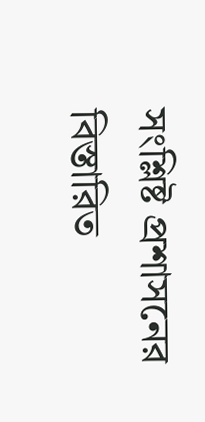সংশ্লিষ্ট প্রশাসনের বিস্তারিত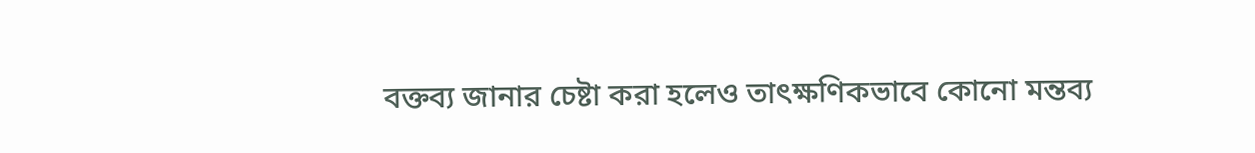বক্তব্য জানার চেষ্টা করা হলেও তাৎক্ষণিকভাবে কোনো মন্তব্য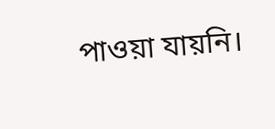পাওয়া যায়নি।